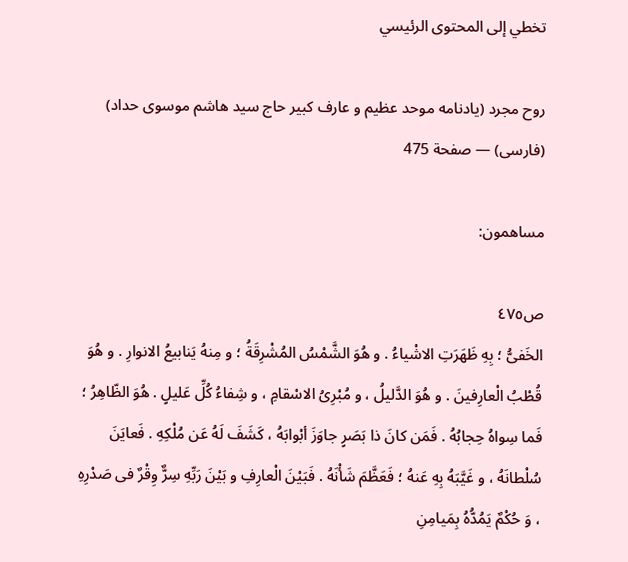تخطي إلى المحتوى الرئيسي

روح مجرد (يادنامه موحد عظيم و عارف كبير حاج سيد هاشم موسوى حداد) (فارسى) — صفحة 475

مساهمون:

ص٤٧٥
الخَفىُّ ؛ بِهِ ظَهَرَتِ الاشْياءُ . و هُوَ الشَّمْسُ المُشْرِقَةُ ؛ و مِنهُ يَنابيعُ الانوارِ . و هُوَ قُطْبُ الْعارِفينَ . و هُوَ الدَّليلُ ، و مُبْرِىُ الاسْقامِ ، و شِفاءُ كُلِّ عَليلٍ . هُوَ الظّاهِرُ ؛ فَما سِواهُ حِجابُهُ . فَمَن كانَ ذا بَصَرٍ جاوَزَ أبْوابَهُ ، كَشَفَ لَهُ عَن مُلْكِهِ . فَعايَنَ سُلْطانَهُ ، و غَيَّبَهُ بِهِ عَنهُ ؛ فَعَظَّمَ شَأْنَهُ . فَبَيْنَ الْعارِفِ و بَيْنَ رَبِّهِ سِرٌّ وِقْرٌ فى صَدْرِهِ ، وَ حُكْمٌ يَمُدُّهُ بِمَيامِنِ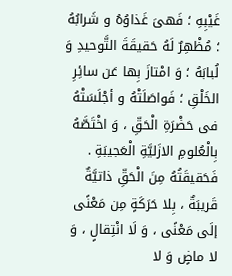غَيْبِهِ ؛ فَهىَ غَذاوُهُ و شَرابُهُ ؛ مُظْهِرٌ لَهُ حَقيقَةَ التَّوحيدِ وَ لُبابَهُ ؛ وَ امْتازَ بِها عَن سائِرِ الخَلْقِ ؛ فَواصَلَتْهُ و أجْلَسَتْهُ فى حَضْرَةِ الْحَقِّ ، وَ اخْتَصَّهُ بِالْعُلومِ الازَليَّةِ الْعَجيبَةِ . فَحَقيقَتُهُ مِنَ الْحَقِّ ذاتيَّةٌ قَريبَةٌ ، بِلا حَرَكَةٍ مِن مَعْنًى إلَى مَعْنًى ، وَ لَا انْتِقالٍ ، وَ لا ماضٍ وَ لا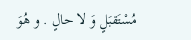مُسْتَقبَلٍ وَ لا حالٍ . و هُوَ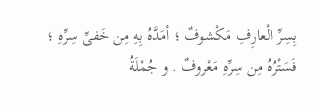بِسِرِّ الْعارِفِ مَكْشوفٌ ؛ أمَدَّهُ بِهِ مِن خَفىِّ سِرِّهِ ؛ فَسَتْرُهُ مِن سِرِّهِ مَعْروفٌ . و جُمْلَةُ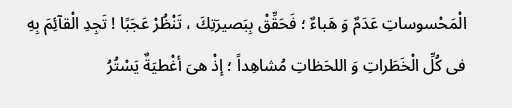الْمَحْسوساتِ عَدَمٌ وَ هَباءٌ ؛ فَحَقِّقْ بِبَصيرَتِكَ ، تَنْظُرْ عَجَبًا ! تَجِدِ الْقآئِمَ بِهِ فى كُلِّ الْخَطَراتِ وَ اللحَظاتِ مُشاهِداً ؛ إذْ هىَ أغْطيَةٌ يَسْتُرُ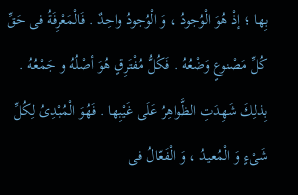بِها ؛ إذْ هُوَ الْوُجودُ ، وَ الْوُجودُ واحِدٌ . فَالْمَعْرِفَةُ فى حَقِّ كُلِّ مَصْنوعٍ وَضْعُهُ . فَكُلُّ مُفْتَرِقٍ هُوَ أصْلُهُ و جَمْعُهُ . بِذلِكَ شَهِدَتِ الظَّواهِرُ عَلَى غَيْبِها . فَهُوَ الْمُبْدِىُ لِكُلِّ شَىْءٍ وَ الْمُعيدُ ، وَ الْفَعّالُ فى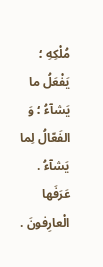مُلْكِهِ ؛ يَفْعَلُ ما يَشآءُ ؛ وَ الفَعّالُ لِما يَشآءُ . عَرَفَها الْعارِفونَ .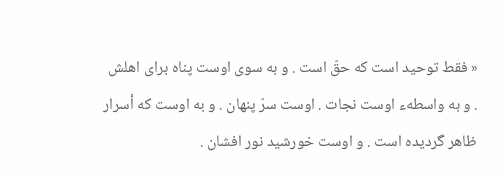« فقط توحيد است كه حقّ است . و به سوى اوست پناه براى اهلش . و به واسطهء اوست نجات . اوست سرّ پنهان . و به اوست كه أسرار ظاهر گرديده است . و اوست خورشيد نور افشان .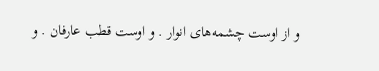و از اوست چشمه‌هاى انوار . و اوست قطب عارفان . و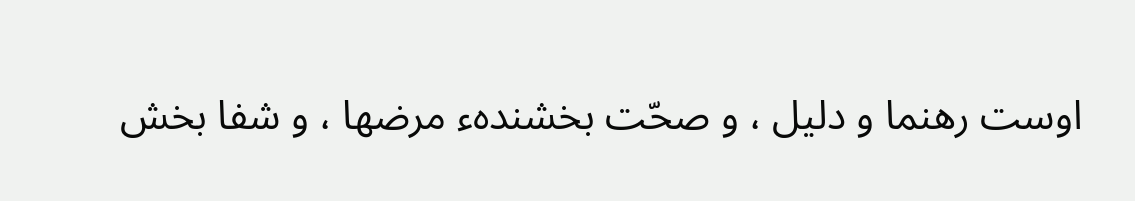اوست رهنما و دليل ، و صحّت بخشندهء مرضها ، و شفا بخش